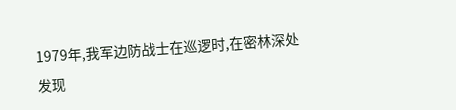1979年,我军边防战士在巡逻时,在密林深处发现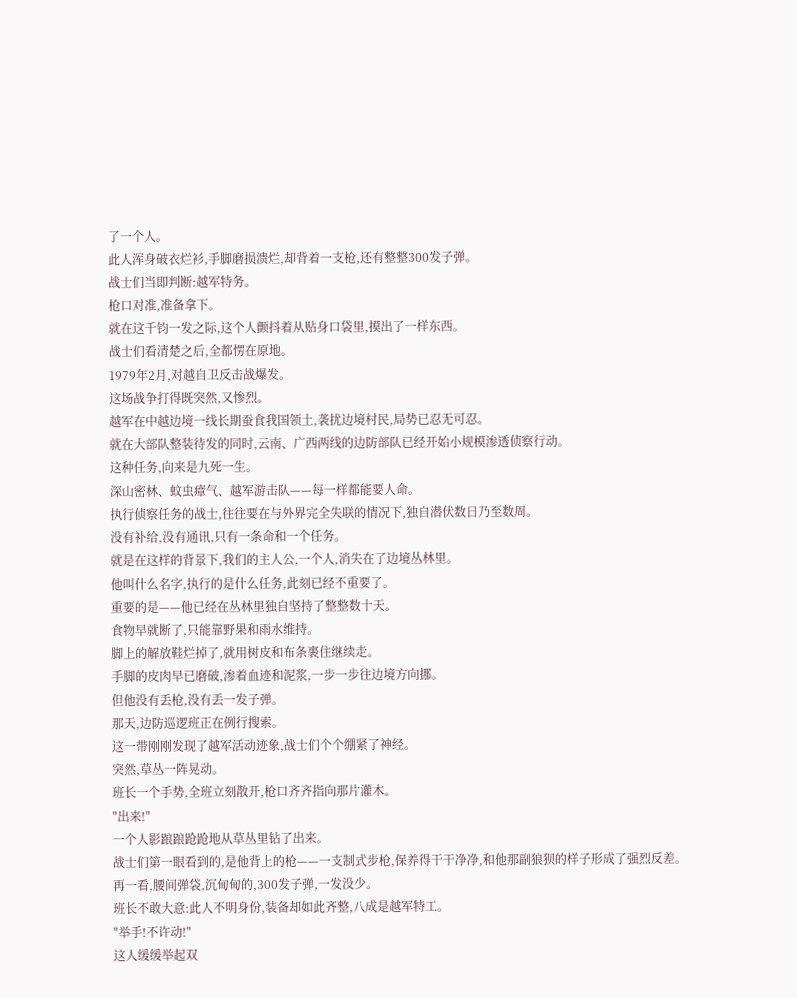了一个人。
此人浑身破衣烂衫,手脚磨损溃烂,却背着一支枪,还有整整300发子弹。
战士们当即判断:越军特务。
枪口对准,准备拿下。
就在这千钧一发之际,这个人颤抖着从贴身口袋里,摸出了一样东西。
战士们看清楚之后,全都愣在原地。
1979年2月,对越自卫反击战爆发。
这场战争打得既突然,又惨烈。
越军在中越边境一线长期蚕食我国领土,袭扰边境村民,局势已忍无可忍。
就在大部队整装待发的同时,云南、广西两线的边防部队已经开始小规模渗透侦察行动。
这种任务,向来是九死一生。
深山密林、蚊虫瘴气、越军游击队——每一样都能要人命。
执行侦察任务的战士,往往要在与外界完全失联的情况下,独自潜伏数日乃至数周。
没有补给,没有通讯,只有一条命和一个任务。
就是在这样的背景下,我们的主人公,一个人,消失在了边境丛林里。
他叫什么名字,执行的是什么任务,此刻已经不重要了。
重要的是——他已经在丛林里独自坚持了整整数十天。
食物早就断了,只能靠野果和雨水维持。
脚上的解放鞋烂掉了,就用树皮和布条裹住继续走。
手脚的皮肉早已磨破,渗着血迹和泥浆,一步一步往边境方向挪。
但他没有丢枪,没有丢一发子弹。
那天,边防巡逻班正在例行搜索。
这一带刚刚发现了越军活动迹象,战士们个个绷紧了神经。
突然,草丛一阵晃动。
班长一个手势,全班立刻散开,枪口齐齐指向那片灌木。
"出来!"
一个人影踉踉跄跄地从草丛里钻了出来。
战士们第一眼看到的,是他背上的枪——一支制式步枪,保养得干干净净,和他那副狼狈的样子形成了强烈反差。
再一看,腰间弹袋,沉甸甸的,300发子弹,一发没少。
班长不敢大意:此人不明身份,装备却如此齐整,八成是越军特工。
"举手!不许动!"
这人缓缓举起双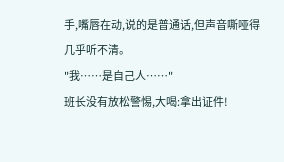手,嘴唇在动,说的是普通话,但声音嘶哑得几乎听不清。
"我……是自己人……"
班长没有放松警惕,大喝:拿出证件!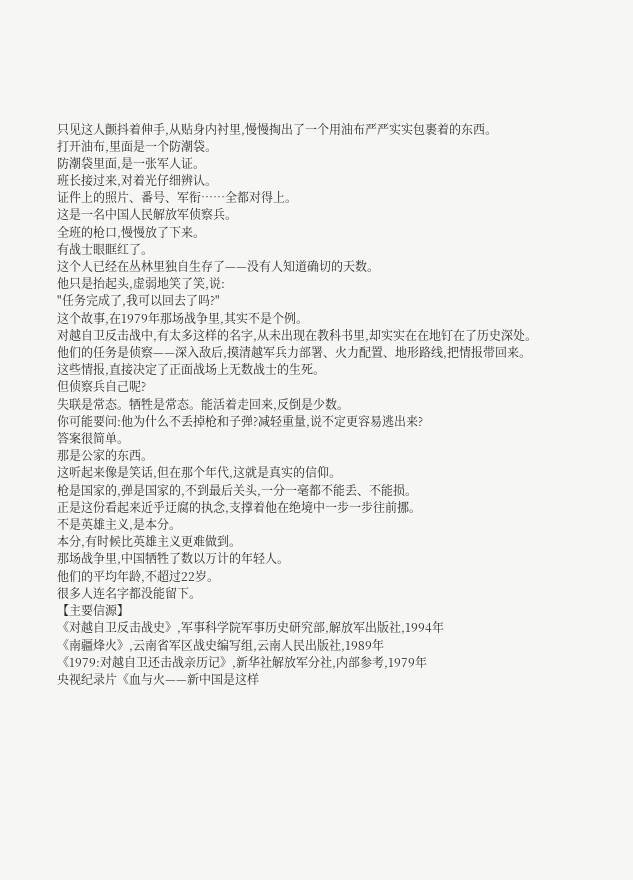只见这人颤抖着伸手,从贴身内衬里,慢慢掏出了一个用油布严严实实包裹着的东西。
打开油布,里面是一个防潮袋。
防潮袋里面,是一张军人证。
班长接过来,对着光仔细辨认。
证件上的照片、番号、军衔……全都对得上。
这是一名中国人民解放军侦察兵。
全班的枪口,慢慢放了下来。
有战士眼眶红了。
这个人已经在丛林里独自生存了——没有人知道确切的天数。
他只是抬起头,虚弱地笑了笑,说:
"任务完成了,我可以回去了吗?"
这个故事,在1979年那场战争里,其实不是个例。
对越自卫反击战中,有太多这样的名字,从未出现在教科书里,却实实在在地钉在了历史深处。
他们的任务是侦察——深入敌后,摸清越军兵力部署、火力配置、地形路线,把情报带回来。
这些情报,直接决定了正面战场上无数战士的生死。
但侦察兵自己呢?
失联是常态。牺牲是常态。能活着走回来,反倒是少数。
你可能要问:他为什么不丢掉枪和子弹?减轻重量,说不定更容易逃出来?
答案很简单。
那是公家的东西。
这听起来像是笑话,但在那个年代,这就是真实的信仰。
枪是国家的,弹是国家的,不到最后关头,一分一毫都不能丢、不能损。
正是这份看起来近乎迂腐的执念,支撑着他在绝境中一步一步往前挪。
不是英雄主义,是本分。
本分,有时候比英雄主义更难做到。
那场战争里,中国牺牲了数以万计的年轻人。
他们的平均年龄,不超过22岁。
很多人连名字都没能留下。
【主要信源】
《对越自卫反击战史》,军事科学院军事历史研究部,解放军出版社,1994年
《南疆烽火》,云南省军区战史编写组,云南人民出版社,1989年
《1979:对越自卫还击战亲历记》,新华社解放军分社,内部参考,1979年
央视纪录片《血与火——新中国是这样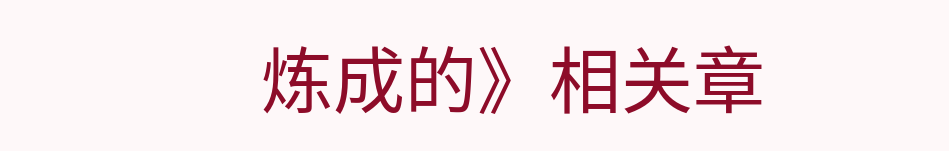炼成的》相关章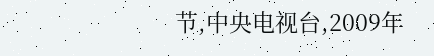节,中央电视台,2009年